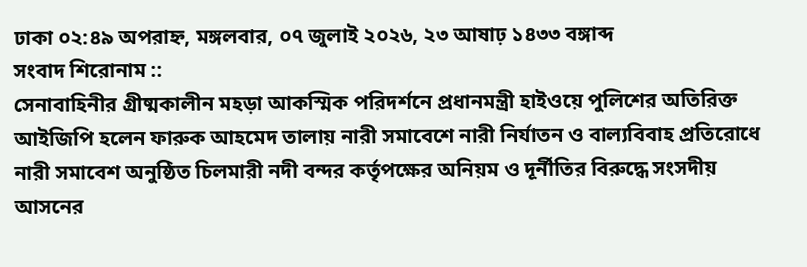ঢাকা ০২:৪৯ অপরাহ্ন, মঙ্গলবার, ০৭ জুলাই ২০২৬, ২৩ আষাঢ় ১৪৩৩ বঙ্গাব্দ
সংবাদ শিরোনাম ::
সেনাবাহিনীর গ্রীষ্মকালীন মহড়া আকস্মিক পরিদর্শনে প্রধানমন্ত্রী হাইওয়ে পুলিশের অতিরিক্ত আইজিপি হলেন ফারুক আহমেদ তালায় নারী সমাবেশে নারী নির্যাতন ও বাল্যবিবাহ প্রতিরোধে নারী সমাবেশ অনুষ্ঠিত চিলমারী নদী বন্দর কর্তৃপক্ষের অনিয়ম ও দূর্নীতির বিরুদ্ধে সংসদীয় আসনের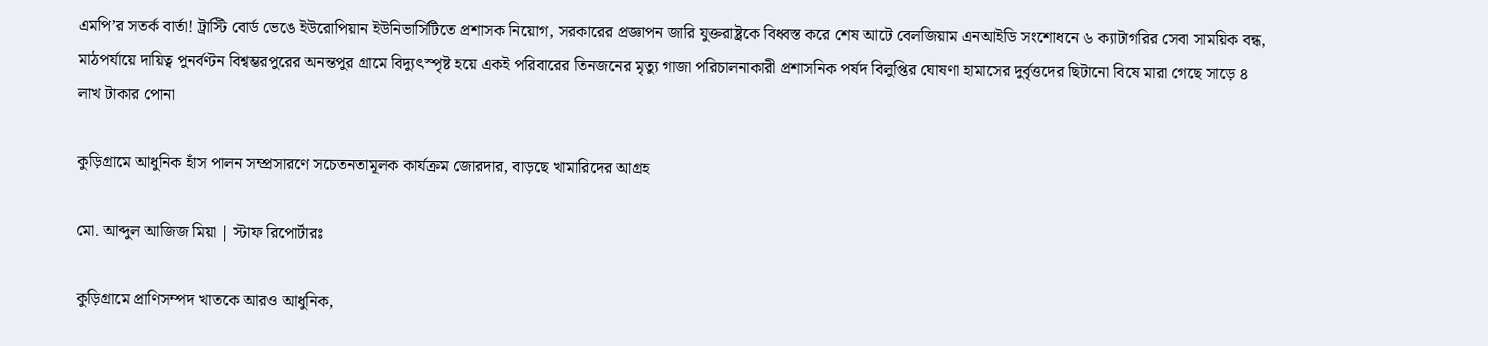এমপি’র সতর্ক বার্তা! ট্রাস্টি বোর্ড ভেঙে ইউরোপিয়ান ইউনিভার্সিটিতে প্রশাসক নিয়োগ, সরকারের প্রজ্ঞাপন জারি যুক্তরাষ্ট্রকে বিধ্বস্ত করে শেষ আটে বেলজিয়াম এনআইডি সংশোধনে ৬ ক্যাটাগরির সেবা সাময়িক বন্ধ, মাঠপর্যায়ে দায়িত্ব পুনর্বণ্টন বিশ্বম্ভরপুরের অনন্তপুর গ্রামে বিদ্যুৎস্পৃষ্ট হয়ে একই পরিবারের তিনজনের মৃত্যু গাজা পরিচালনাকারী প্রশাসনিক পর্ষদ বিলুপ্তির ঘোষণা হামাসের দুর্বৃত্তদের ছিটানো বিষে মারা গেছে সাড়ে ৪ লাখ টাকার পোনা

কুড়িগ্রামে আধুনিক হাঁস পালন সম্প্রসারণে সচেতনতামূলক কার্যক্রম জোরদার, বাড়ছে খামারিদের আগ্রহ

মো. আব্দুল আজিজ মিয়া | স্টাফ রিপোর্টারঃ

কুড়িগ্রামে প্রাণিসম্পদ খাতকে আরও আধুনিক,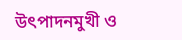উৎপাদনমুখী ও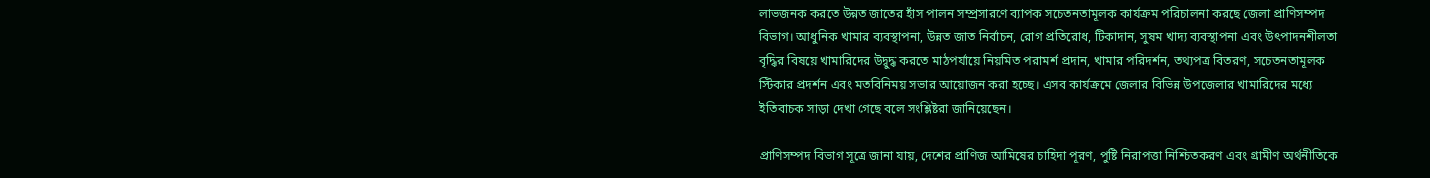লাভজনক করতে উন্নত জাতের হাঁস পালন সম্প্রসারণে ব্যাপক সচেতনতামূলক কার্যক্রম পরিচালনা করছে জেলা প্রাণিসম্পদ বিভাগ। আধুনিক খামার ব্যবস্থাপনা, উন্নত জাত নির্বাচন, রোগ প্রতিরোধ, টিকাদান, সুষম খাদ্য ব্যবস্থাপনা এবং উৎপাদনশীলতা বৃদ্ধির বিষয়ে খামারিদের উদ্বুদ্ধ করতে মাঠপর্যায়ে নিয়মিত পরামর্শ প্রদান, খামার পরিদর্শন, তথ্যপত্র বিতরণ, সচেতনতামূলক স্টিকার প্রদর্শন এবং মতবিনিময় সভার আয়োজন করা হচ্ছে। এসব কার্যক্রমে জেলার বিভিন্ন উপজেলার খামারিদের মধ্যে ইতিবাচক সাড়া দেখা গেছে বলে সংশ্লিষ্টরা জানিয়েছেন।

প্রাণিসম্পদ বিভাগ সূত্রে জানা যায়, দেশের প্রাণিজ আমিষের চাহিদা পূরণ, পুষ্টি নিরাপত্তা নিশ্চিতকরণ এবং গ্রামীণ অর্থনীতিকে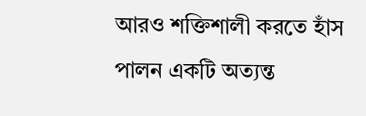আরও শক্তিশালী করতে হাঁস পালন একটি অত্যন্ত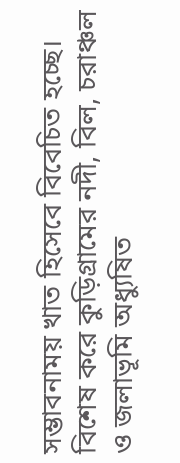সম্ভাবনাময় খাত হিসেবে বিবেচিত হচ্ছে। বিশেষ করে কুড়িগ্রামের নদী, বিল, চরাঞ্চল ও জলাভূমি অধ্যুষিত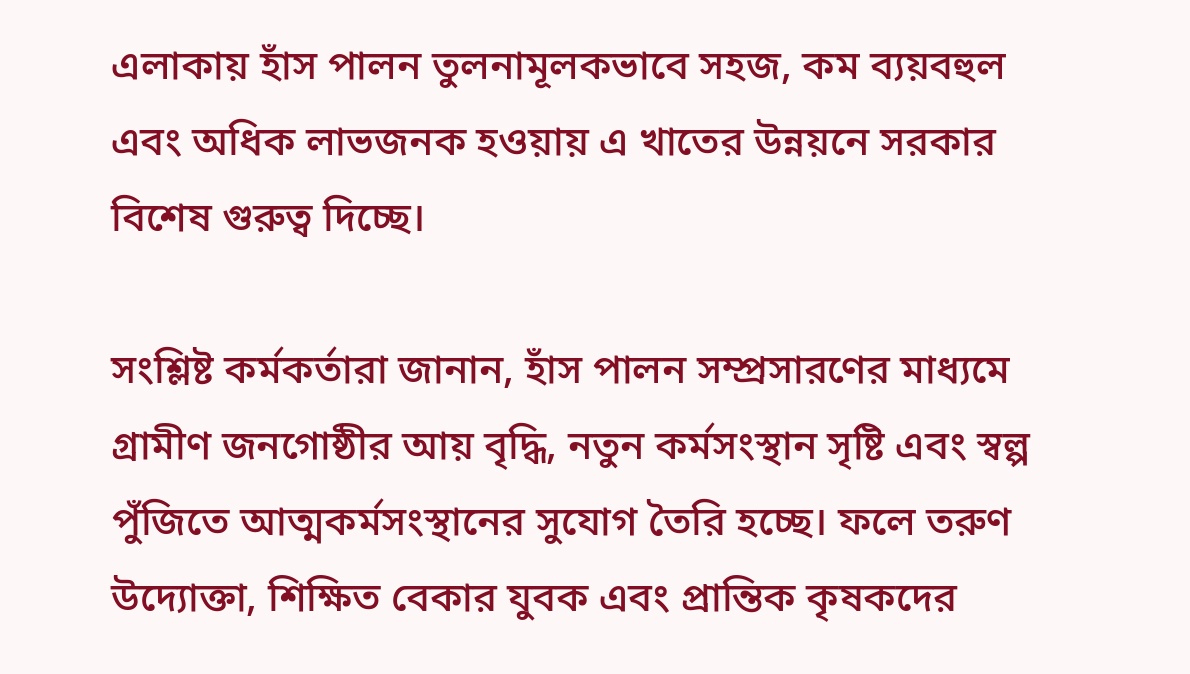এলাকায় হাঁস পালন তুলনামূলকভাবে সহজ, কম ব্যয়বহুল এবং অধিক লাভজনক হওয়ায় এ খাতের উন্নয়নে সরকার বিশেষ গুরুত্ব দিচ্ছে।

সংশ্লিষ্ট কর্মকর্তারা জানান, হাঁস পালন সম্প্রসারণের মাধ্যমে গ্রামীণ জনগোষ্ঠীর আয় বৃদ্ধি, নতুন কর্মসংস্থান সৃষ্টি এবং স্বল্প পুঁজিতে আত্মকর্মসংস্থানের সুযোগ তৈরি হচ্ছে। ফলে তরুণ উদ্যোক্তা, শিক্ষিত বেকার যুবক এবং প্রান্তিক কৃষকদের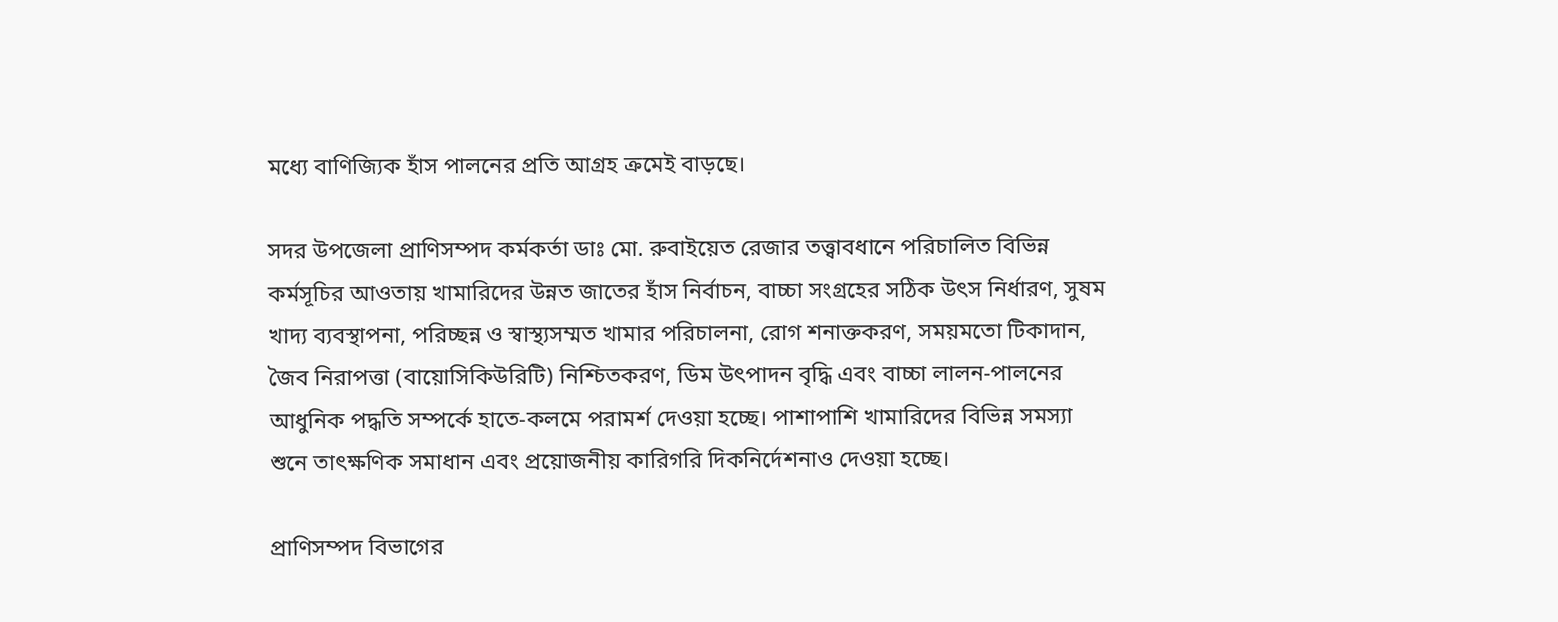মধ্যে বাণিজ্যিক হাঁস পালনের প্রতি আগ্রহ ক্রমেই বাড়ছে।

সদর উপজেলা প্রাণিসম্পদ কর্মকর্তা ডাঃ মো. রুবাইয়েত রেজার তত্ত্বাবধানে পরিচালিত বিভিন্ন কর্মসূচির আওতায় খামারিদের উন্নত জাতের হাঁস নির্বাচন, বাচ্চা সংগ্রহের সঠিক উৎস নির্ধারণ, সুষম খাদ্য ব্যবস্থাপনা, পরিচ্ছন্ন ও স্বাস্থ্যসম্মত খামার পরিচালনা, রোগ শনাক্তকরণ, সময়মতো টিকাদান, জৈব নিরাপত্তা (বায়োসিকিউরিটি) নিশ্চিতকরণ, ডিম উৎপাদন বৃদ্ধি এবং বাচ্চা লালন-পালনের আধুনিক পদ্ধতি সম্পর্কে হাতে-কলমে পরামর্শ দেওয়া হচ্ছে। পাশাপাশি খামারিদের বিভিন্ন সমস্যা শুনে তাৎক্ষণিক সমাধান এবং প্রয়োজনীয় কারিগরি দিকনির্দেশনাও দেওয়া হচ্ছে।

প্রাণিসম্পদ বিভাগের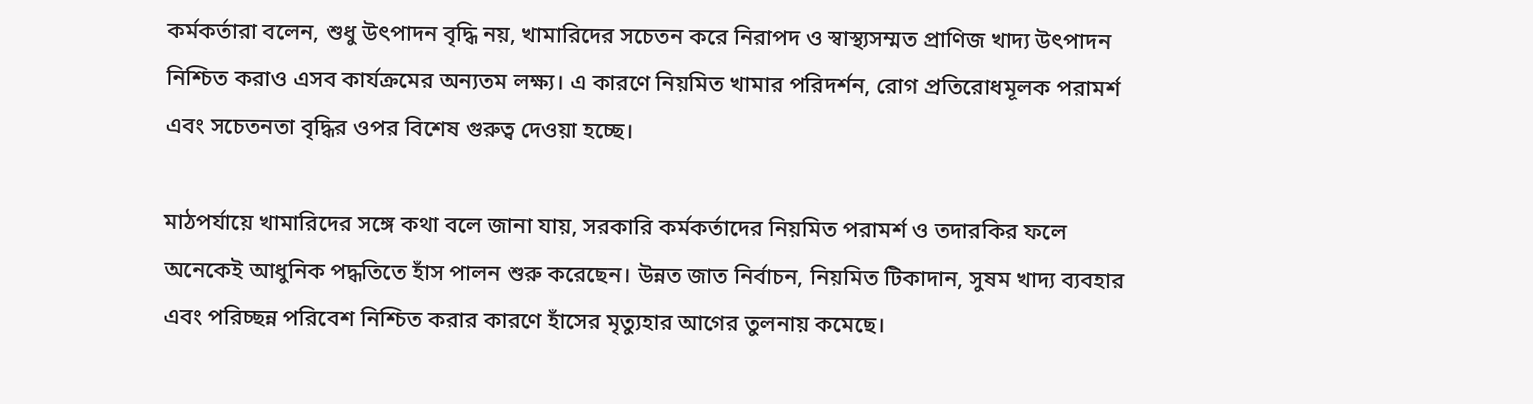কর্মকর্তারা বলেন, শুধু উৎপাদন বৃদ্ধি নয়, খামারিদের সচেতন করে নিরাপদ ও স্বাস্থ্যসম্মত প্রাণিজ খাদ্য উৎপাদন নিশ্চিত করাও এসব কার্যক্রমের অন্যতম লক্ষ্য। এ কারণে নিয়মিত খামার পরিদর্শন, রোগ প্রতিরোধমূলক পরামর্শ এবং সচেতনতা বৃদ্ধির ওপর বিশেষ গুরুত্ব দেওয়া হচ্ছে।

মাঠপর্যায়ে খামারিদের সঙ্গে কথা বলে জানা যায়, সরকারি কর্মকর্তাদের নিয়মিত পরামর্শ ও তদারকির ফলে অনেকেই আধুনিক পদ্ধতিতে হাঁস পালন শুরু করেছেন। উন্নত জাত নির্বাচন, নিয়মিত টিকাদান, সুষম খাদ্য ব্যবহার এবং পরিচ্ছন্ন পরিবেশ নিশ্চিত করার কারণে হাঁসের মৃত্যুহার আগের তুলনায় কমেছে।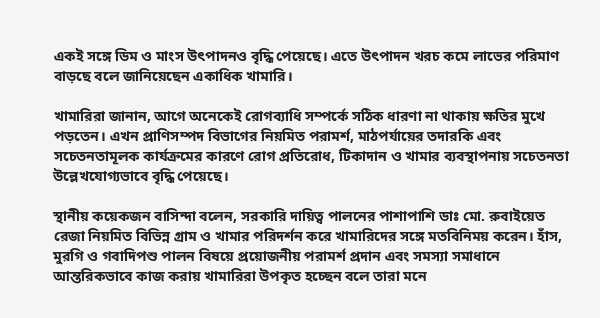একই সঙ্গে ডিম ও মাংস উৎপাদনও বৃদ্ধি পেয়েছে। এতে উৎপাদন খরচ কমে লাভের পরিমাণ বাড়ছে বলে জানিয়েছেন একাধিক খামারি।

খামারিরা জানান, আগে অনেকেই রোগব্যাধি সম্পর্কে সঠিক ধারণা না থাকায় ক্ষতির মুখে পড়তেন। এখন প্রাণিসম্পদ বিভাগের নিয়মিত পরামর্শ, মাঠপর্যায়ের তদারকি এবং সচেতনতামূলক কার্যক্রমের কারণে রোগ প্রতিরোধ, টিকাদান ও খামার ব্যবস্থাপনায় সচেতনতা উল্লেখযোগ্যভাবে বৃদ্ধি পেয়েছে।

স্থানীয় কয়েকজন বাসিন্দা বলেন, সরকারি দায়িত্ব পালনের পাশাপাশি ডাঃ মো. রুবাইয়েত রেজা নিয়মিত বিভিন্ন গ্রাম ও খামার পরিদর্শন করে খামারিদের সঙ্গে মতবিনিময় করেন। হাঁস, মুরগি ও গবাদিপশু পালন বিষয়ে প্রয়োজনীয় পরামর্শ প্রদান এবং সমস্যা সমাধানে আন্তরিকভাবে কাজ করায় খামারিরা উপকৃত হচ্ছেন বলে তারা মনে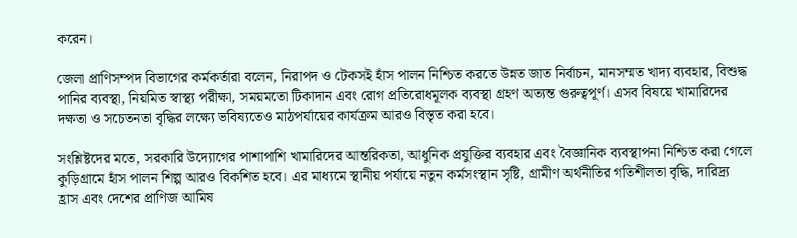করেন।

জেলা প্রাণিসম্পদ বিভাগের কর্মকর্তারা বলেন, নিরাপদ ও টেকসই হাঁস পালন নিশ্চিত করতে উন্নত জাত নির্বাচন, মানসম্মত খাদ্য ব্যবহার, বিশুদ্ধ পানির ব্যবস্থা, নিয়মিত স্বাস্থ্য পরীক্ষা, সময়মতো টিকাদান এবং রোগ প্রতিরোধমূলক ব্যবস্থা গ্রহণ অত্যন্ত গুরুত্বপূর্ণ। এসব বিষয়ে খামারিদের দক্ষতা ও সচেতনতা বৃদ্ধির লক্ষ্যে ভবিষ্যতেও মাঠপর্যায়ের কার্যক্রম আরও বিস্তৃত করা হবে।

সংশ্লিষ্টদের মতে, সরকারি উদ্যোগের পাশাপাশি খামারিদের আন্তরিকতা, আধুনিক প্রযুক্তির ব্যবহার এবং বৈজ্ঞানিক ব্যবস্থাপনা নিশ্চিত করা গেলে কুড়িগ্রামে হাঁস পালন শিল্প আরও বিকশিত হবে। এর মাধ্যমে স্থানীয় পর্যায়ে নতুন কর্মসংস্থান সৃষ্টি, গ্রামীণ অর্থনীতির গতিশীলতা বৃদ্ধি, দারিদ্র্য হ্রাস এবং দেশের প্রাণিজ আমিষ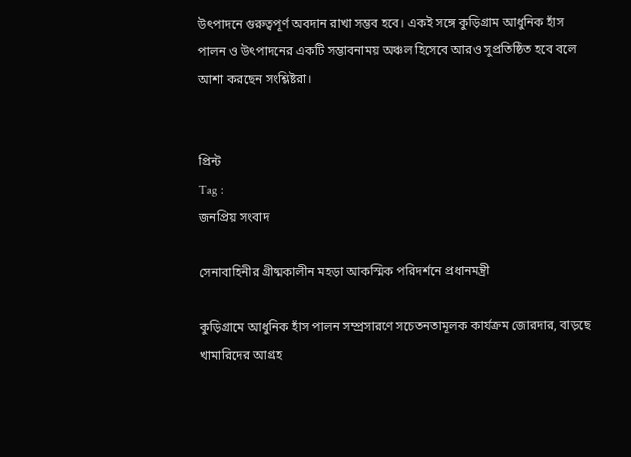উৎপাদনে গুরুত্বপূর্ণ অবদান রাখা সম্ভব হবে। একই সঙ্গে কুড়িগ্রাম আধুনিক হাঁস পালন ও উৎপাদনের একটি সম্ভাবনাময় অঞ্চল হিসেবে আরও সুপ্রতিষ্ঠিত হবে বলে আশা করছেন সংশ্লিষ্টরা।


প্রিন্ট
Tag :
জনপ্রিয় সংবাদ

সেনাবাহিনীর গ্রীষ্মকালীন মহড়া আকস্মিক পরিদর্শনে প্রধানমন্ত্রী

কুড়িগ্রামে আধুনিক হাঁস পালন সম্প্রসারণে সচেতনতামূলক কার্যক্রম জোরদার, বাড়ছে খামারিদের আগ্রহ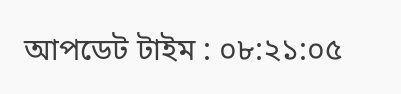আপডেট টাইম : ০৮:২১:০৫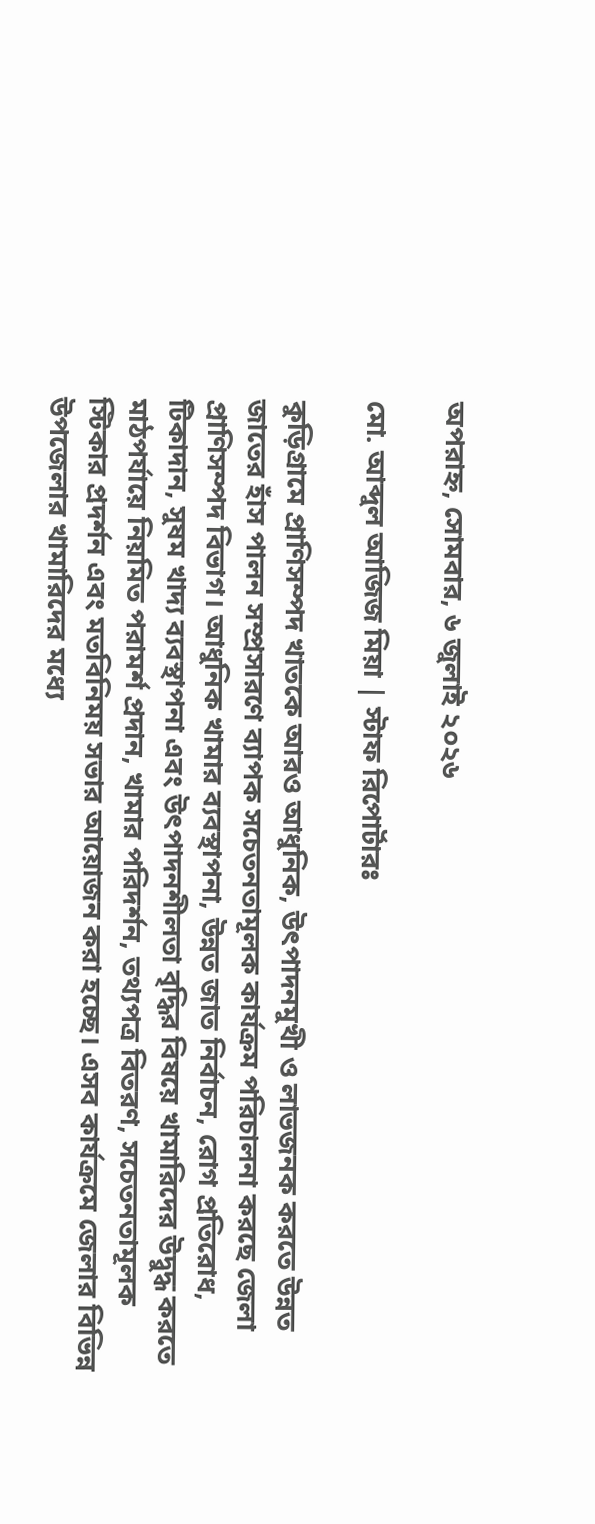অপরাহ্ন, সোমবার, ৬ জুলাই ২০২৬

মো. আব্দুল আজিজ মিয়া | স্টাফ রিপোর্টারঃ

কুড়িগ্রামে প্রাণিসম্পদ খাতকে আরও আধুনিক, উৎপাদনমুখী ও লাভজনক করতে উন্নত জাতের হাঁস পালন সম্প্রসারণে ব্যাপক সচেতনতামূলক কার্যক্রম পরিচালনা করছে জেলা প্রাণিসম্পদ বিভাগ। আধুনিক খামার ব্যবস্থাপনা, উন্নত জাত নির্বাচন, রোগ প্রতিরোধ, টিকাদান, সুষম খাদ্য ব্যবস্থাপনা এবং উৎপাদনশীলতা বৃদ্ধির বিষয়ে খামারিদের উদ্বুদ্ধ করতে মাঠপর্যায়ে নিয়মিত পরামর্শ প্রদান, খামার পরিদর্শন, তথ্যপত্র বিতরণ, সচেতনতামূলক স্টিকার প্রদর্শন এবং মতবিনিময় সভার আয়োজন করা হচ্ছে। এসব কার্যক্রমে জেলার বিভিন্ন উপজেলার খামারিদের মধ্যে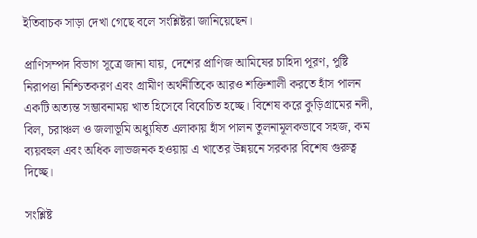ইতিবাচক সাড়া দেখা গেছে বলে সংশ্লিষ্টরা জানিয়েছেন।

প্রাণিসম্পদ বিভাগ সূত্রে জানা যায়, দেশের প্রাণিজ আমিষের চাহিদা পূরণ, পুষ্টি নিরাপত্তা নিশ্চিতকরণ এবং গ্রামীণ অর্থনীতিকে আরও শক্তিশালী করতে হাঁস পালন একটি অত্যন্ত সম্ভাবনাময় খাত হিসেবে বিবেচিত হচ্ছে। বিশেষ করে কুড়িগ্রামের নদী, বিল, চরাঞ্চল ও জলাভূমি অধ্যুষিত এলাকায় হাঁস পালন তুলনামূলকভাবে সহজ, কম ব্যয়বহুল এবং অধিক লাভজনক হওয়ায় এ খাতের উন্নয়নে সরকার বিশেষ গুরুত্ব দিচ্ছে।

সংশ্লিষ্ট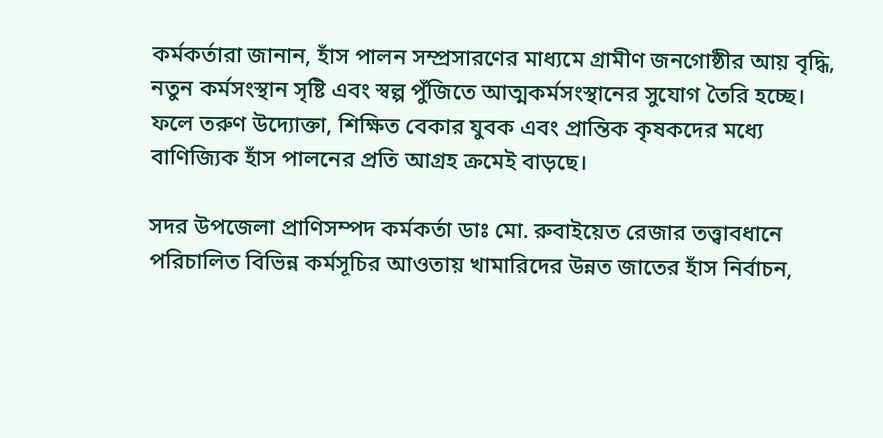কর্মকর্তারা জানান, হাঁস পালন সম্প্রসারণের মাধ্যমে গ্রামীণ জনগোষ্ঠীর আয় বৃদ্ধি, নতুন কর্মসংস্থান সৃষ্টি এবং স্বল্প পুঁজিতে আত্মকর্মসংস্থানের সুযোগ তৈরি হচ্ছে। ফলে তরুণ উদ্যোক্তা, শিক্ষিত বেকার যুবক এবং প্রান্তিক কৃষকদের মধ্যে বাণিজ্যিক হাঁস পালনের প্রতি আগ্রহ ক্রমেই বাড়ছে।

সদর উপজেলা প্রাণিসম্পদ কর্মকর্তা ডাঃ মো. রুবাইয়েত রেজার তত্ত্বাবধানে পরিচালিত বিভিন্ন কর্মসূচির আওতায় খামারিদের উন্নত জাতের হাঁস নির্বাচন,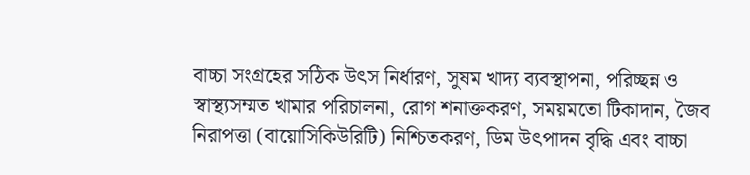বাচ্চা সংগ্রহের সঠিক উৎস নির্ধারণ, সুষম খাদ্য ব্যবস্থাপনা, পরিচ্ছন্ন ও স্বাস্থ্যসম্মত খামার পরিচালনা, রোগ শনাক্তকরণ, সময়মতো টিকাদান, জৈব নিরাপত্তা (বায়োসিকিউরিটি) নিশ্চিতকরণ, ডিম উৎপাদন বৃদ্ধি এবং বাচ্চা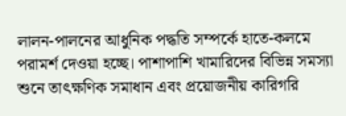লালন-পালনের আধুনিক পদ্ধতি সম্পর্কে হাতে-কলমে পরামর্শ দেওয়া হচ্ছে। পাশাপাশি খামারিদের বিভিন্ন সমস্যা শুনে তাৎক্ষণিক সমাধান এবং প্রয়োজনীয় কারিগরি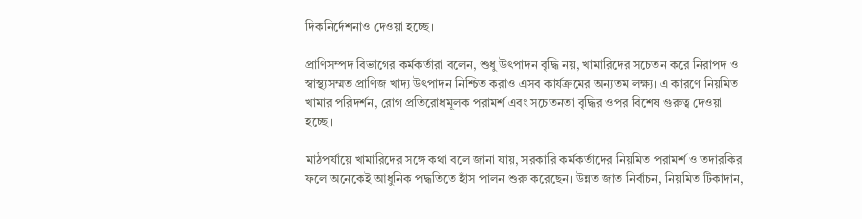দিকনির্দেশনাও দেওয়া হচ্ছে।

প্রাণিসম্পদ বিভাগের কর্মকর্তারা বলেন, শুধু উৎপাদন বৃদ্ধি নয়, খামারিদের সচেতন করে নিরাপদ ও স্বাস্থ্যসম্মত প্রাণিজ খাদ্য উৎপাদন নিশ্চিত করাও এসব কার্যক্রমের অন্যতম লক্ষ্য। এ কারণে নিয়মিত খামার পরিদর্শন, রোগ প্রতিরোধমূলক পরামর্শ এবং সচেতনতা বৃদ্ধির ওপর বিশেষ গুরুত্ব দেওয়া হচ্ছে।

মাঠপর্যায়ে খামারিদের সঙ্গে কথা বলে জানা যায়, সরকারি কর্মকর্তাদের নিয়মিত পরামর্শ ও তদারকির ফলে অনেকেই আধুনিক পদ্ধতিতে হাঁস পালন শুরু করেছেন। উন্নত জাত নির্বাচন, নিয়মিত টিকাদান,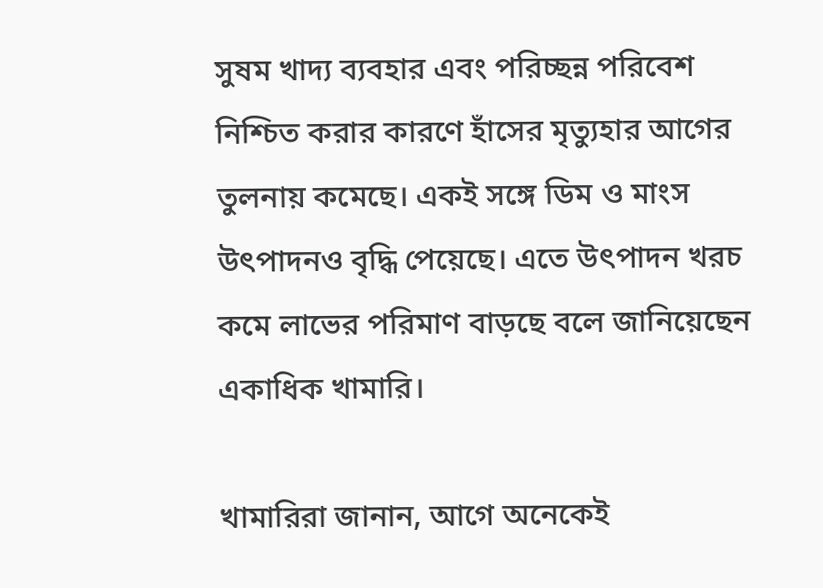সুষম খাদ্য ব্যবহার এবং পরিচ্ছন্ন পরিবেশ নিশ্চিত করার কারণে হাঁসের মৃত্যুহার আগের তুলনায় কমেছে। একই সঙ্গে ডিম ও মাংস উৎপাদনও বৃদ্ধি পেয়েছে। এতে উৎপাদন খরচ কমে লাভের পরিমাণ বাড়ছে বলে জানিয়েছেন একাধিক খামারি।

খামারিরা জানান, আগে অনেকেই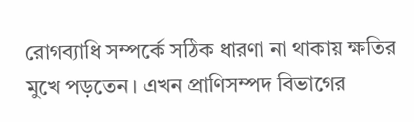রোগব্যাধি সম্পর্কে সঠিক ধারণা না থাকায় ক্ষতির মুখে পড়তেন। এখন প্রাণিসম্পদ বিভাগের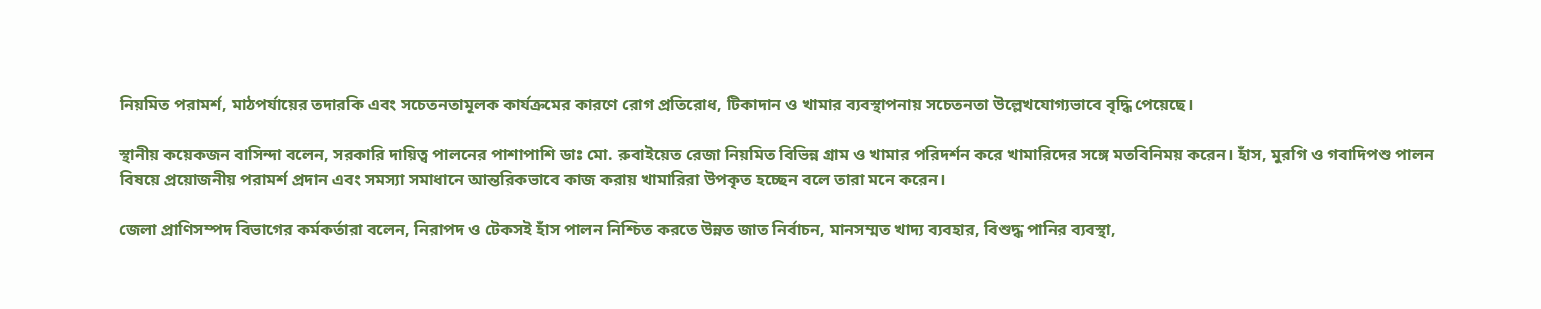নিয়মিত পরামর্শ, মাঠপর্যায়ের তদারকি এবং সচেতনতামূলক কার্যক্রমের কারণে রোগ প্রতিরোধ, টিকাদান ও খামার ব্যবস্থাপনায় সচেতনতা উল্লেখযোগ্যভাবে বৃদ্ধি পেয়েছে।

স্থানীয় কয়েকজন বাসিন্দা বলেন, সরকারি দায়িত্ব পালনের পাশাপাশি ডাঃ মো. রুবাইয়েত রেজা নিয়মিত বিভিন্ন গ্রাম ও খামার পরিদর্শন করে খামারিদের সঙ্গে মতবিনিময় করেন। হাঁস, মুরগি ও গবাদিপশু পালন বিষয়ে প্রয়োজনীয় পরামর্শ প্রদান এবং সমস্যা সমাধানে আন্তরিকভাবে কাজ করায় খামারিরা উপকৃত হচ্ছেন বলে তারা মনে করেন।

জেলা প্রাণিসম্পদ বিভাগের কর্মকর্তারা বলেন, নিরাপদ ও টেকসই হাঁস পালন নিশ্চিত করতে উন্নত জাত নির্বাচন, মানসম্মত খাদ্য ব্যবহার, বিশুদ্ধ পানির ব্যবস্থা,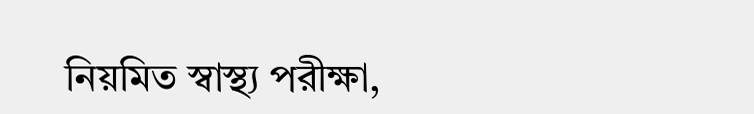নিয়মিত স্বাস্থ্য পরীক্ষা,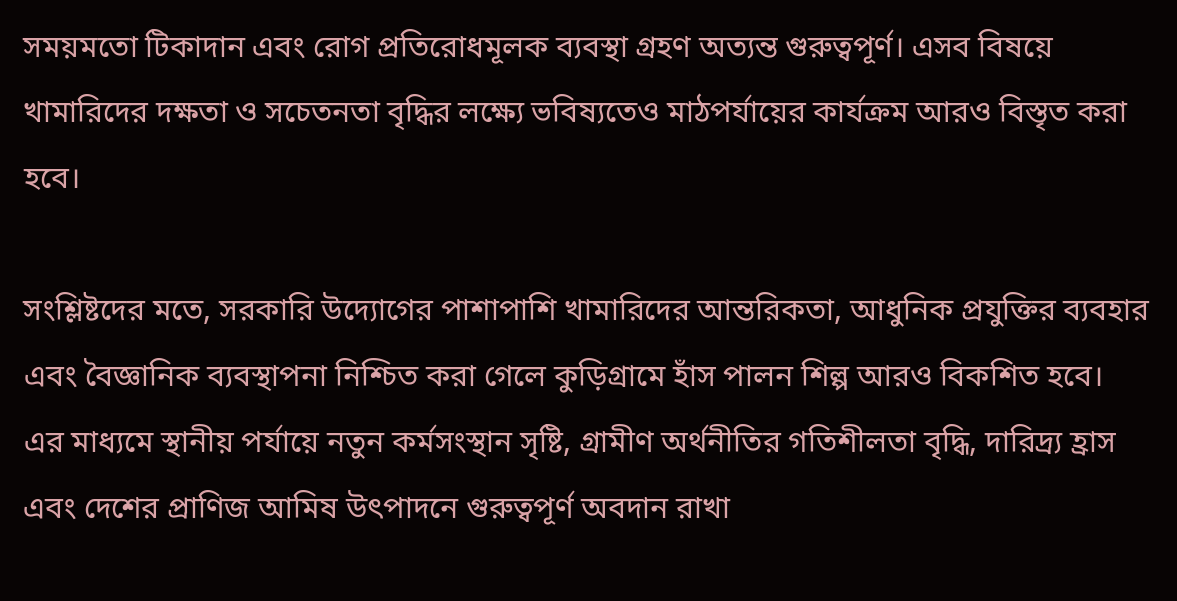সময়মতো টিকাদান এবং রোগ প্রতিরোধমূলক ব্যবস্থা গ্রহণ অত্যন্ত গুরুত্বপূর্ণ। এসব বিষয়ে খামারিদের দক্ষতা ও সচেতনতা বৃদ্ধির লক্ষ্যে ভবিষ্যতেও মাঠপর্যায়ের কার্যক্রম আরও বিস্তৃত করা হবে।

সংশ্লিষ্টদের মতে, সরকারি উদ্যোগের পাশাপাশি খামারিদের আন্তরিকতা, আধুনিক প্রযুক্তির ব্যবহার এবং বৈজ্ঞানিক ব্যবস্থাপনা নিশ্চিত করা গেলে কুড়িগ্রামে হাঁস পালন শিল্প আরও বিকশিত হবে। এর মাধ্যমে স্থানীয় পর্যায়ে নতুন কর্মসংস্থান সৃষ্টি, গ্রামীণ অর্থনীতির গতিশীলতা বৃদ্ধি, দারিদ্র্য হ্রাস এবং দেশের প্রাণিজ আমিষ উৎপাদনে গুরুত্বপূর্ণ অবদান রাখা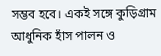সম্ভব হবে। একই সঙ্গে কুড়িগ্রাম আধুনিক হাঁস পালন ও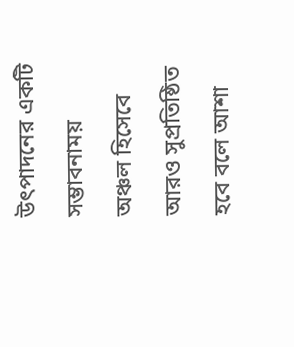উৎপাদনের একটি সম্ভাবনাময় অঞ্চল হিসেবে আরও সুপ্রতিষ্ঠিত হবে বলে আশা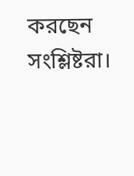করছেন সংশ্লিষ্টরা।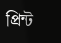প্রিন্ট